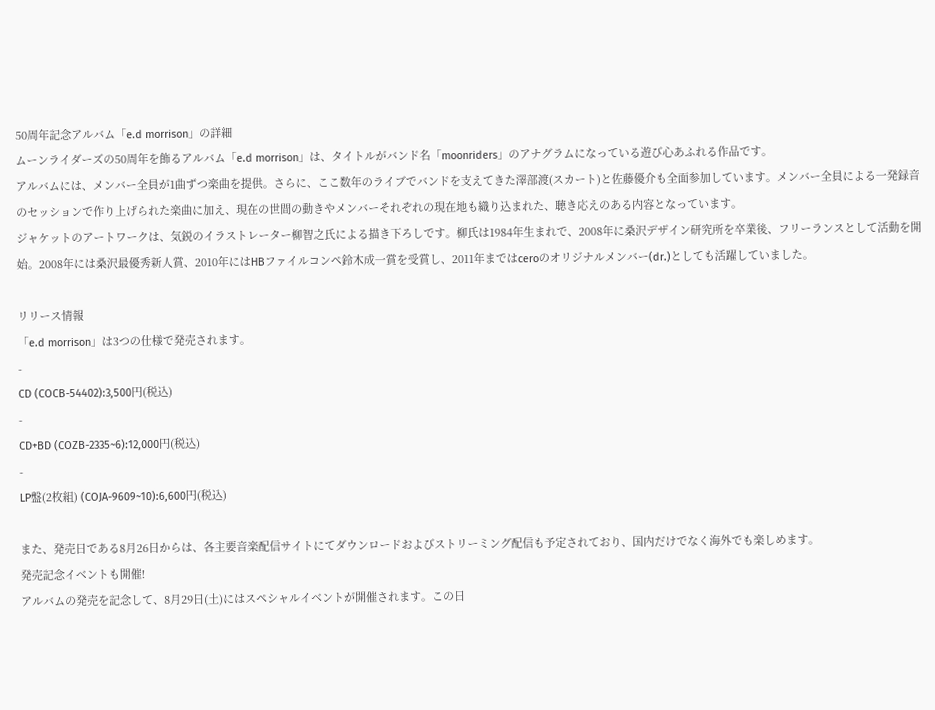50周年記念アルバム「e.d morrison」の詳細
ムーンライダーズの50周年を飾るアルバム「e.d morrison」は、タイトルがバンド名「moonriders」のアナグラムになっている遊び心あふれる作品です。
アルバムには、メンバー全員が1曲ずつ楽曲を提供。さらに、ここ数年のライブでバンドを支えてきた澤部渡(スカート)と佐藤優介も全面参加しています。メンバー全員による一発録音のセッションで作り上げられた楽曲に加え、現在の世間の動きやメンバーそれぞれの現在地も織り込まれた、聴き応えのある内容となっています。
ジャケットのアートワークは、気鋭のイラストレーター柳智之氏による描き下ろしです。柳氏は1984年生まれで、2008年に桑沢デザイン研究所を卒業後、フリーランスとして活動を開始。2008年には桑沢最優秀新人賞、2010年にはHBファイルコンペ鈴木成一賞を受賞し、2011年まではceroのオリジナルメンバー(dr.)としても活躍していました。

リリース情報
「e.d morrison」は3つの仕様で発売されます。
-
CD (COCB-54402):3,500円(税込)
-
CD+BD (COZB-2335~6):12,000円(税込)
-
LP盤(2枚組) (COJA-9609~10):6,600円(税込)

また、発売日である8月26日からは、各主要音楽配信サイトにてダウンロードおよびストリーミング配信も予定されており、国内だけでなく海外でも楽しめます。
発売記念イベントも開催!
アルバムの発売を記念して、8月29日(土)にはスペシャルイベントが開催されます。この日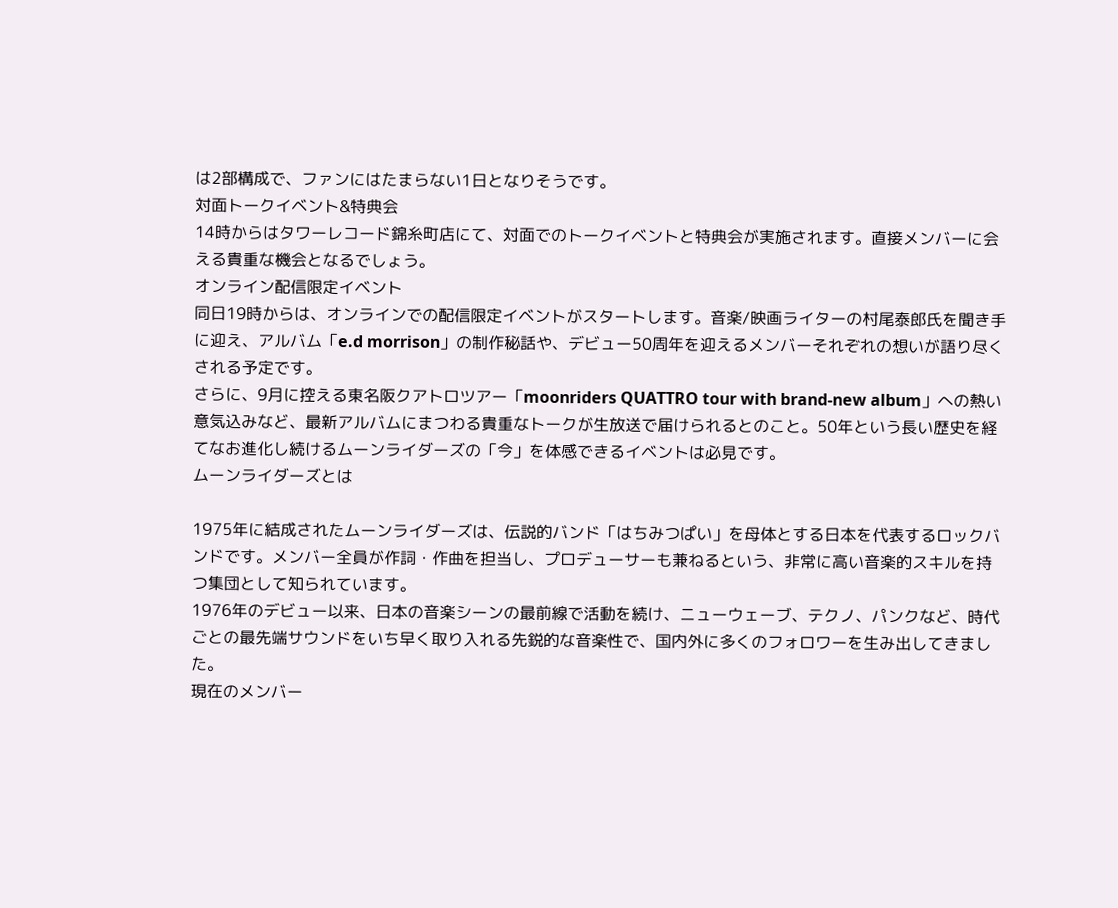は2部構成で、ファンにはたまらない1日となりそうです。
対面トークイベント&特典会
14時からはタワーレコード錦糸町店にて、対面でのトークイベントと特典会が実施されます。直接メンバーに会える貴重な機会となるでしょう。
オンライン配信限定イベント
同日19時からは、オンラインでの配信限定イベントがスタートします。音楽/映画ライターの村尾泰郎氏を聞き手に迎え、アルバム「e.d morrison」の制作秘話や、デビュー50周年を迎えるメンバーそれぞれの想いが語り尽くされる予定です。
さらに、9月に控える東名阪クアトロツアー「moonriders QUATTRO tour with brand-new album」への熱い意気込みなど、最新アルバムにまつわる貴重なトークが生放送で届けられるとのこと。50年という長い歴史を経てなお進化し続けるムーンライダーズの「今」を体感できるイベントは必見です。
ムーンライダーズとは

1975年に結成されたムーンライダーズは、伝説的バンド「はちみつぱい」を母体とする日本を代表するロックバンドです。メンバー全員が作詞・作曲を担当し、プロデューサーも兼ねるという、非常に高い音楽的スキルを持つ集団として知られています。
1976年のデビュー以来、日本の音楽シーンの最前線で活動を続け、ニューウェーブ、テクノ、パンクなど、時代ごとの最先端サウンドをいち早く取り入れる先鋭的な音楽性で、国内外に多くのフォロワーを生み出してきました。
現在のメンバー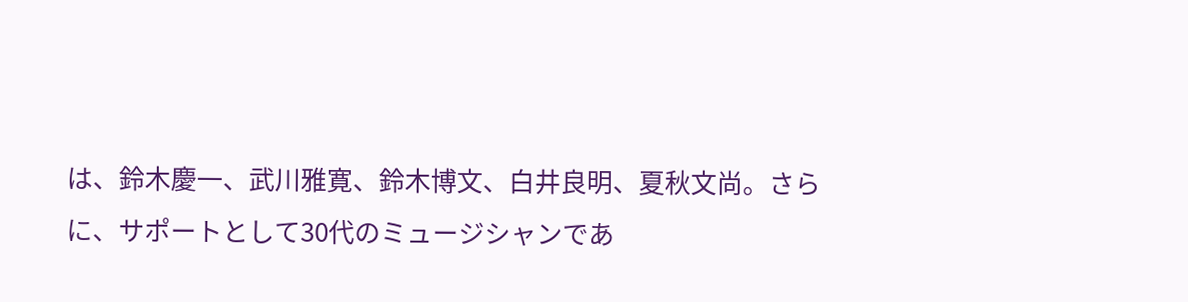は、鈴木慶一、武川雅寛、鈴木博文、白井良明、夏秋文尚。さらに、サポートとして30代のミュージシャンであ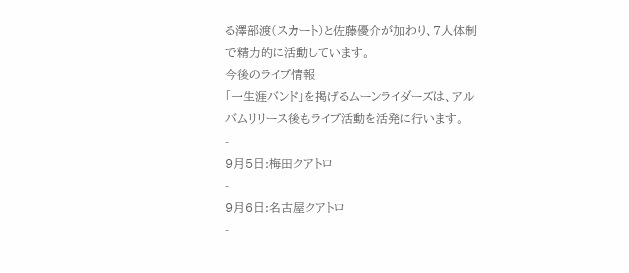る澤部渡(スカート)と佐藤優介が加わり、7人体制で精力的に活動しています。
今後のライブ情報
「一生涯バンド」を掲げるムーンライダーズは、アルバムリリース後もライブ活動を活発に行います。
-
9月5日:梅田クアトロ
-
9月6日:名古屋クアトロ
-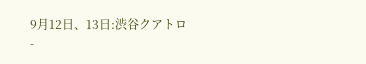9月12日、13日:渋谷クアトロ
-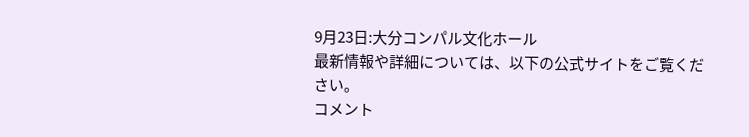9月23日:大分コンパル文化ホール
最新情報や詳細については、以下の公式サイトをご覧ください。
コメント